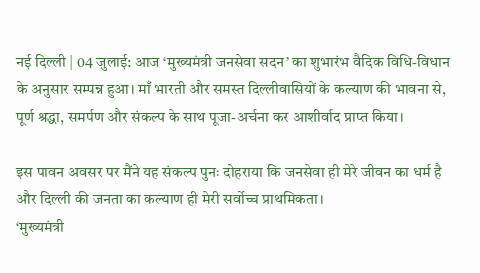नई दिल्ली | 04 जुलाई: आज ‘मुख्यमंत्री जनसेवा सदन’ का शुभारंभ वैदिक विधि-विधान के अनुसार सम्पन्न हुआ। माँ भारती और समस्त दिल्लीवासियों के कल्याण की भावना से, पूर्ण श्रद्धा, समर्पण और संकल्प के साथ पूजा-अर्चना कर आशीर्वाद प्राप्त किया।

इस पावन अवसर पर मैंने यह संकल्प पुनः दोहराया कि जनसेवा ही मेरे जीवन का धर्म है और दिल्ली की जनता का कल्याण ही मेरी सर्वोच्च प्राथमिकता।
‘मुख्यमंत्री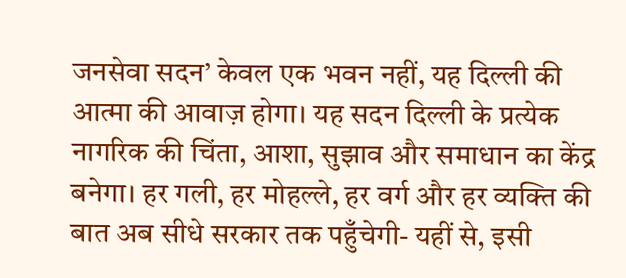जनसेवा सदन’ केवल एक भवन नहीं, यह दिल्ली की आत्मा की आवाज़ होगा। यह सदन दिल्ली के प्रत्येक नागरिक की चिंता, आशा, सुझाव और समाधान का केंद्र बनेगा। हर गली, हर मोहल्ले, हर वर्ग और हर व्यक्ति की बात अब सीधे सरकार तक पहुँचेगी- यहीं से, इसी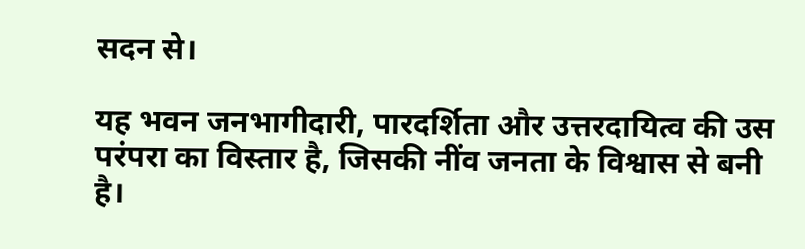सदन से।

यह भवन जनभागीदारी, पारदर्शिता और उत्तरदायित्व की उस परंपरा का विस्तार है, जिसकी नींव जनता के विश्वास से बनी है।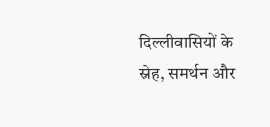दिल्लीवासियों के स्नेह, समर्थन और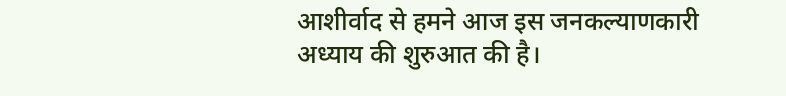आशीर्वाद से हमने आज इस जनकल्याणकारी अध्याय की शुरुआत की है।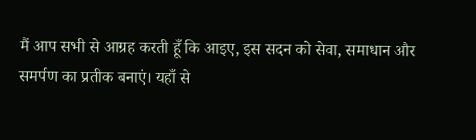मैं आप सभी से आग्रह करती हूँ कि आइए, इस सदन को सेवा, समाधान और समर्पण का प्रतीक बनाएं। यहाँ से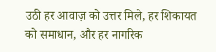उठी हर आवाज़ को उत्तर मिले, हर शिकायत को समाधान, और हर नागरिक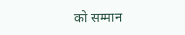को सम्मान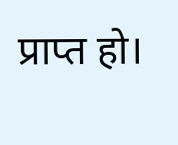प्राप्त हो।